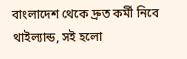বাংলাদেশ থেকে দ্রুত কর্মী নিবে থাইল্যান্ড, সই হলো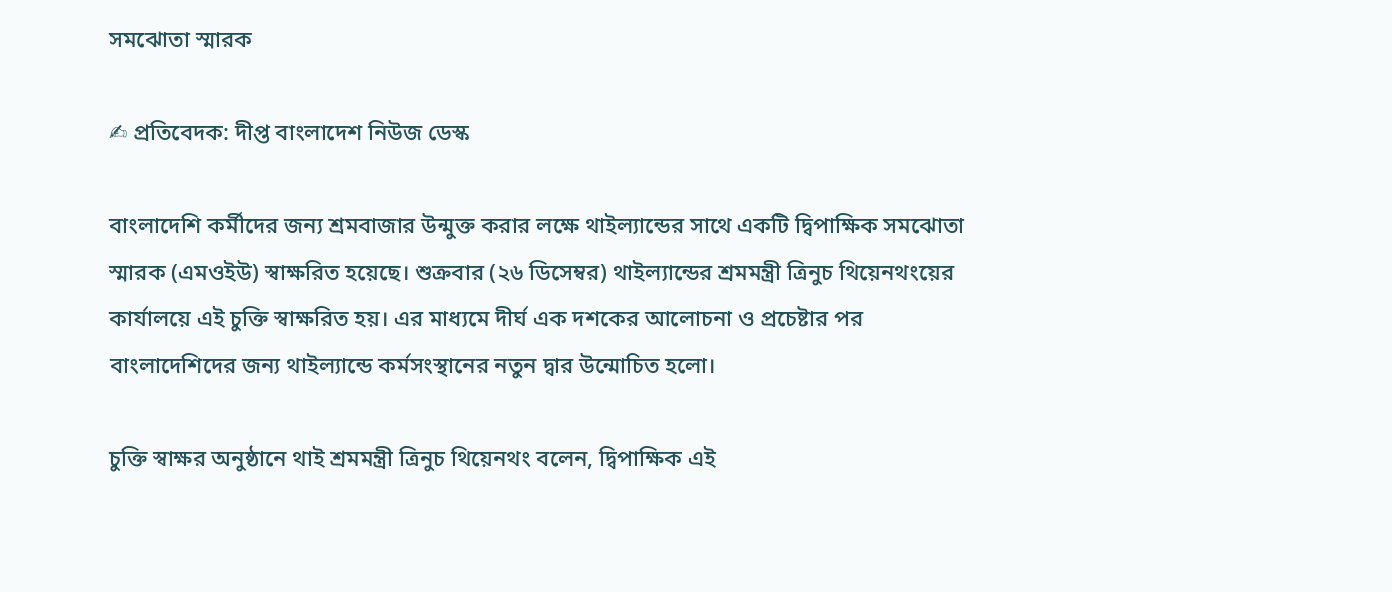সমঝোতা স্মারক

✍ প্রতিবেদক: দীপ্ত বাংলাদেশ নিউজ ডেস্ক

বাংলাদেশি কর্মীদের জন্য শ্রমবাজার উন্মুক্ত করার লক্ষে থাইল্যান্ডের সাথে একটি দ্বিপাক্ষিক সমঝোতা স্মারক (এমওইউ) স্বাক্ষরিত হয়েছে। শুক্রবার (২৬ ডিসেম্বর) থাইল্যান্ডের শ্রমমন্ত্রী ত্রিনুচ থিয়েনথংয়ের কার্যালয়ে এই চুক্তি স্বাক্ষরিত হয়। এর মাধ্যমে দীর্ঘ এক দশকের আলোচনা ও প্রচেষ্টার পর বাংলাদেশিদের জন্য থাইল্যান্ডে কর্মসংস্থানের নতুন দ্বার উন্মোচিত হলো।

চুক্তি স্বাক্ষর অনুষ্ঠানে থাই শ্রমমন্ত্রী ত্রিনুচ থিয়েনথং বলেন, দ্বিপাক্ষিক এই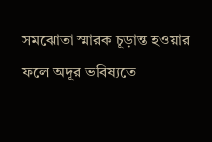সমঝোতা স্মারক চূড়ান্ত হওয়ার ফলে অদূর ভবিষ্যতে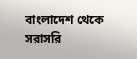বাংলাদেশ থেকে সরাসরি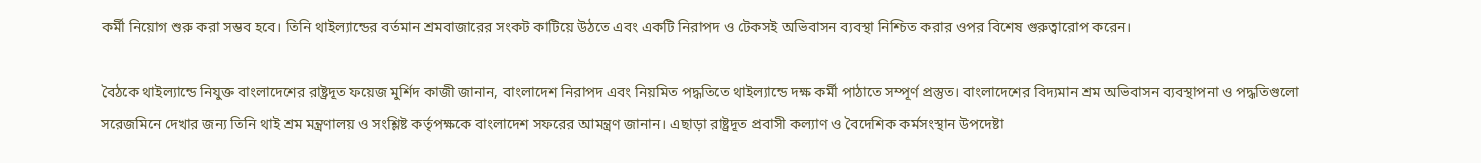কর্মী নিয়োগ শুরু করা সম্ভব হবে। তিনি থাইল্যান্ডের বর্তমান শ্রমবাজারের সংকট কাটিয়ে উঠতে এবং একটি নিরাপদ ও টেকসই অভিবাসন ব্যবস্থা নিশ্চিত করার ওপর বিশেষ গুরুত্বারোপ করেন।

বৈঠকে থাইল্যান্ডে নিযুক্ত বাংলাদেশের রাষ্ট্রদূত ফয়েজ মুর্শিদ কাজী জানান, বাংলাদেশ নিরাপদ এবং নিয়মিত পদ্ধতিতে থাইল্যান্ডে দক্ষ কর্মী পাঠাতে সম্পূর্ণ প্রস্তুত। বাংলাদেশের বিদ্যমান শ্রম অভিবাসন ব্যবস্থাপনা ও পদ্ধতিগুলো সরেজমিনে দেখার জন্য তিনি থাই শ্রম মন্ত্রণালয় ও সংশ্লিষ্ট কর্তৃপক্ষকে বাংলাদেশ সফরের আমন্ত্রণ জানান। এছাড়া রাষ্ট্রদূত প্রবাসী কল্যাণ ও বৈদেশিক কর্মসংস্থান উপদেষ্টা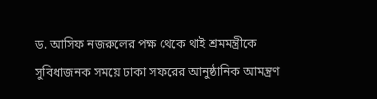ড. আসিফ নজরুলের পক্ষ থেকে থাই শ্রমমন্ত্রীকে সুবিধাজনক সময়ে ঢাকা সফরের আনুষ্ঠানিক আমন্ত্রণ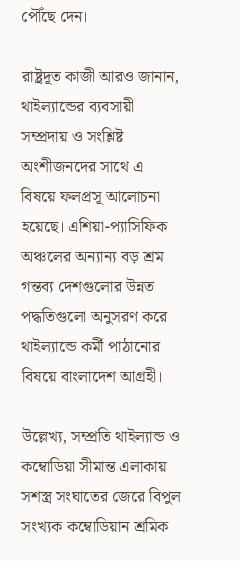পৌঁছে দেন।

রাষ্ট্রদূত কাজী আরও জানান, থাইল্যান্ডের ব্যবসায়ী সম্প্রদায় ও সংশ্লিষ্ট অংশীজনদের সাথে এ বিষয়ে ফলপ্রসূ আলোচনা হয়েছে। এশিয়া-প্যাসিফিক অঞ্চলের অন্যান্য বড় শ্রম গন্তব্য দেশগুলোর উন্নত পদ্ধতিগুলো অনুসরণ করে থাইল্যান্ডে কর্মী পাঠানোর বিষয়ে বাংলাদেশ আগ্রহী।

উল্লেখ্য, সম্প্রতি থাইল্যান্ড ও কম্বোডিয়া সীমান্ত এলাকায় সশস্ত্র সংঘাতের জেরে বিপুল সংখ্যক কম্বোডিয়ান শ্রমিক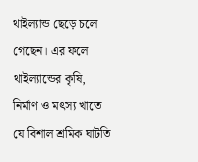থাইল্যান্ড ছেড়ে চলে গেছেন। এর ফলে থাইল্যান্ডের কৃষি, নির্মাণ ও মৎস্য খাতে যে বিশাল শ্রমিক ঘাটতি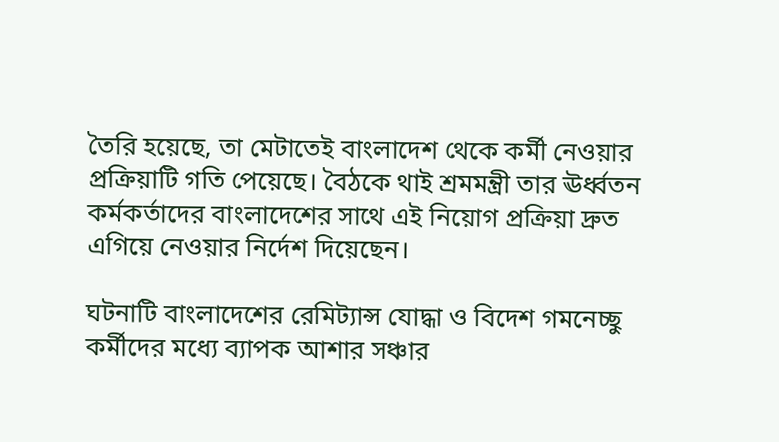তৈরি হয়েছে, তা মেটাতেই বাংলাদেশ থেকে কর্মী নেওয়ার প্রক্রিয়াটি গতি পেয়েছে। বৈঠকে থাই শ্রমমন্ত্রী তার ঊর্ধ্বতন কর্মকর্তাদের বাংলাদেশের সাথে এই নিয়োগ প্রক্রিয়া দ্রুত এগিয়ে নেওয়ার নির্দেশ দিয়েছেন।

ঘটনাটি বাংলাদেশের রেমিট্যান্স যোদ্ধা ও বিদেশ গমনেচ্ছু কর্মীদের মধ্যে ব্যাপক আশার সঞ্চার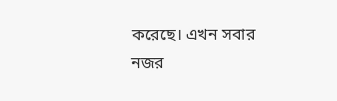করেছে। এখন সবার নজর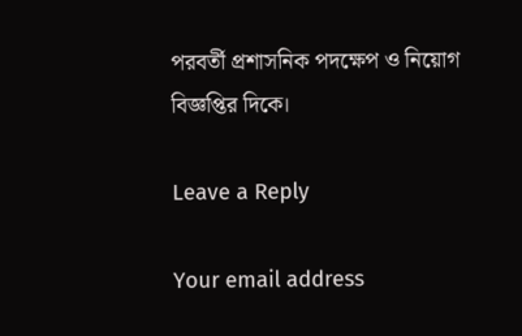পরবর্তী প্রশাসনিক পদক্ষেপ ও নিয়োগ বিজ্ঞপ্তির দিকে।

Leave a Reply

Your email address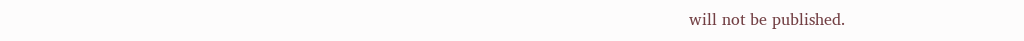will not be published.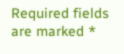Required fields are marked *